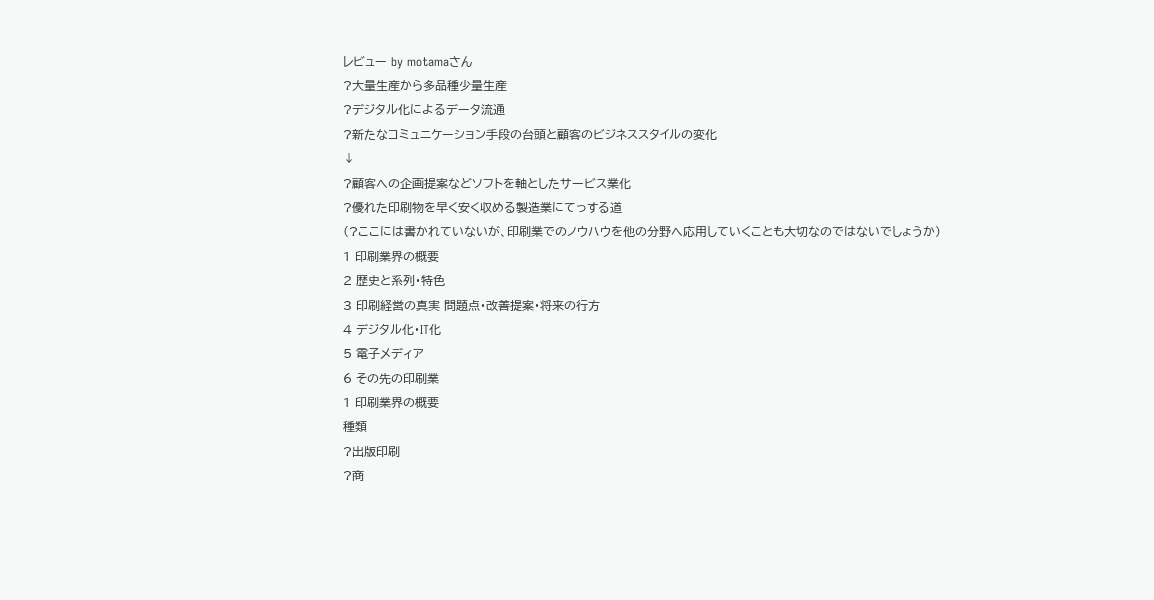レビュー by motamaさん
?大量生産から多品種少量生産
?デジタル化によるデータ流通
?新たなコミュニケーション手段の台頭と顧客のビジネススタイルの変化
↓
?顧客への企画提案などソフトを軸としたサービス業化
?優れた印刷物を早く安く収める製造業にてっする道
(?ここには書かれていないが、印刷業でのノウハウを他の分野へ応用していくことも大切なのではないでしょうか)
1 印刷業界の概要
2 歴史と系列・特色
3 印刷経営の真実 問題点・改善提案・将来の行方
4 デジタル化・IT化
5 電子メディア
6 その先の印刷業
1 印刷業界の概要
種類
?出版印刷
?商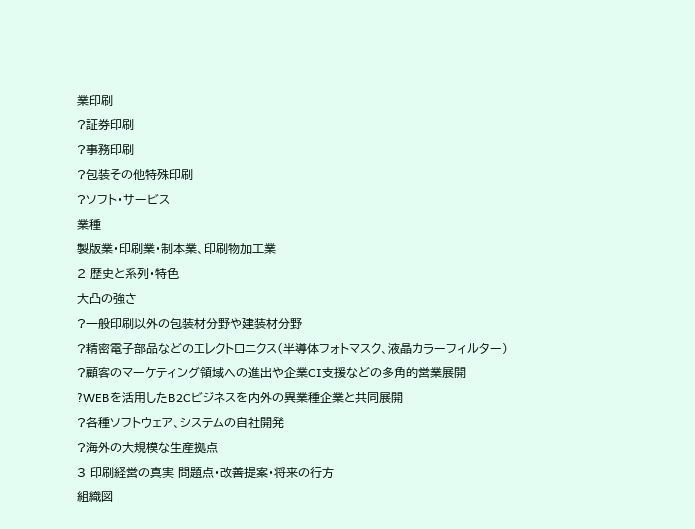業印刷
?証券印刷
?事務印刷
?包装その他特殊印刷
?ソフト・サービス
業種
製版業・印刷業・制本業、印刷物加工業
2 歴史と系列・特色
大凸の強さ
?一般印刷以外の包装材分野や建装材分野
?精密電子部品などのエレクトロニクス(半導体フォトマスク、液晶カラーフィルター)
?顧客のマーケティング領域への進出や企業CI支援などの多角的営業展開
?WEBを活用したB2Cビジネスを内外の異業種企業と共同展開
?各種ソフトウェア、システムの自社開発
?海外の大規模な生産拠点
3 印刷経営の真実 問題点・改善提案・将来の行方
組織図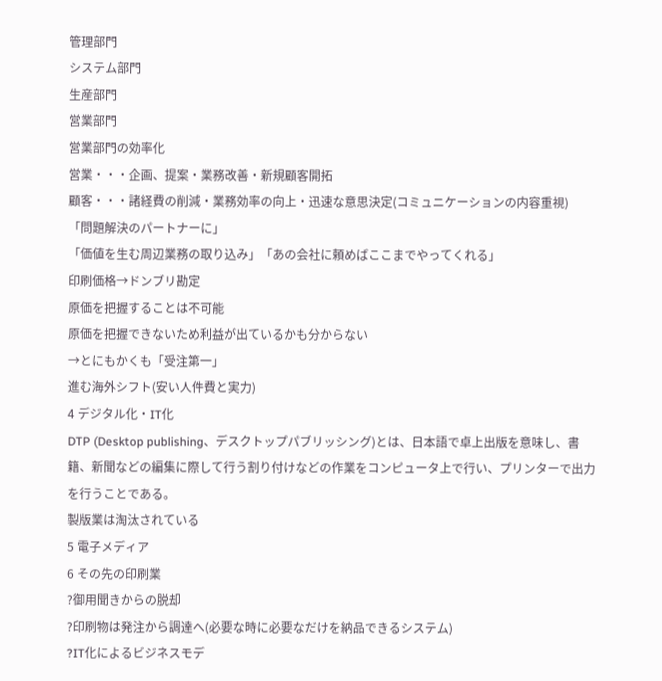管理部門
システム部門
生産部門
営業部門
営業部門の効率化
営業・・・企画、提案・業務改善・新規顧客開拓
顧客・・・諸経費の削減・業務効率の向上・迅速な意思決定(コミュニケーションの内容重視)
「問題解決のパートナーに」
「価値を生む周辺業務の取り込み」「あの会社に頼めばここまでやってくれる」
印刷価格→ドンブリ勘定
原価を把握することは不可能
原価を把握できないため利益が出ているかも分からない
→とにもかくも「受注第一」
進む海外シフト(安い人件費と実力)
4 デジタル化・IT化
DTP (Desktop publishing、デスクトップパブリッシング)とは、日本語で卓上出版を意味し、書籍、新聞などの編集に際して行う割り付けなどの作業をコンピュータ上で行い、プリンターで出力を行うことである。
製版業は淘汰されている
5 電子メディア
6 その先の印刷業
?御用聞きからの脱却
?印刷物は発注から調達へ(必要な時に必要なだけを納品できるシステム)
?IT化によるビジネスモデ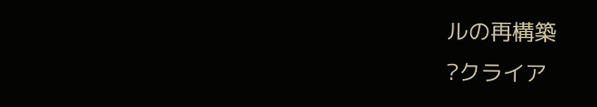ルの再構築
?クライア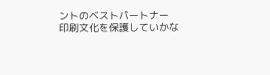ントのベストパートナー
印刷文化を保護していかな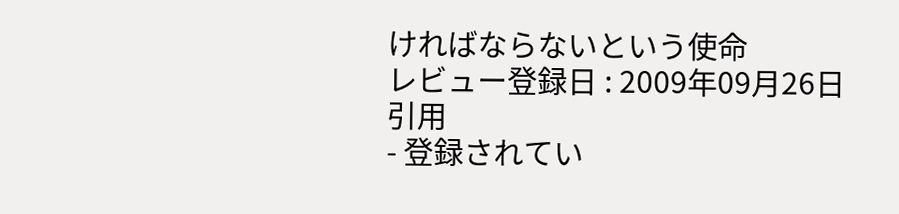ければならないという使命
レビュー登録日 : 2009年09月26日
引用
- 登録されてい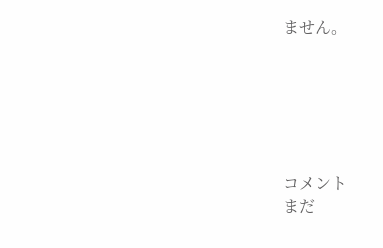ません。






コメント
まだ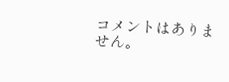コメントはありません。